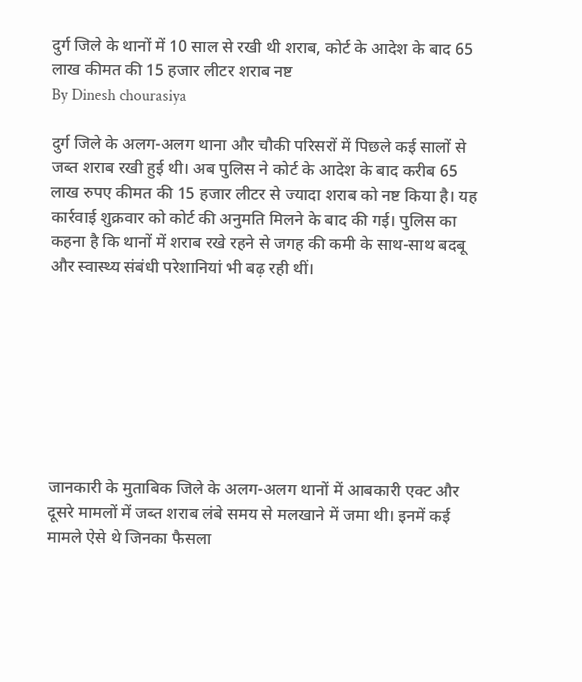दुर्ग जिले के थानों में 10 साल से रखी थी शराब, कोर्ट के आदेश के बाद 65 लाख कीमत की 15 हजार लीटर शराब नष्ट
By Dinesh chourasiya

दुर्ग जिले के अलग-अलग थाना और चौकी परिसरों में पिछले कई सालों से जब्त शराब रखी हुई थी। अब पुलिस ने कोर्ट के आदेश के बाद करीब 65 लाख रुपए कीमत की 15 हजार लीटर से ज्यादा शराब को नष्ट किया है। यह कार्रवाई शुक्रवार को कोर्ट की अनुमति मिलने के बाद की गई। पुलिस का कहना है कि थानों में शराब रखे रहने से जगह की कमी के साथ-साथ बदबू और स्वास्थ्य संबंधी परेशानियां भी बढ़ रही थीं।








जानकारी के मुताबिक जिले के अलग-अलग थानों में आबकारी एक्ट और दूसरे मामलों में जब्त शराब लंबे समय से मलखाने में जमा थी। इनमें कई मामले ऐसे थे जिनका फैसला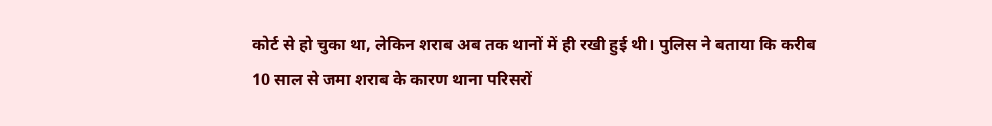कोर्ट से हो चुका था, लेकिन शराब अब तक थानों में ही रखी हुई थी। पुलिस ने बताया कि करीब 10 साल से जमा शराब के कारण थाना परिसरों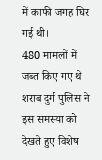में काफी जगह घिर गई थी।
480 मामलों में जब्त किए गए थे शराब दुर्ग पुलिस ने इस समस्या को देखते हुए विशेष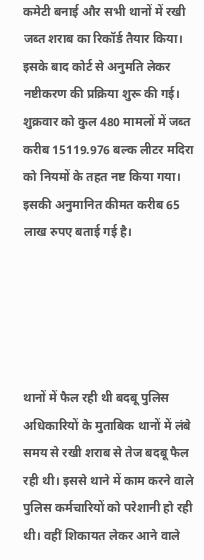कमेटी बनाई और सभी थानों में रखी जब्त शराब का रिकॉर्ड तैयार किया। इसके बाद कोर्ट से अनुमति लेकर नष्टीकरण की प्रक्रिया शुरू की गई। शुक्रवार को कुल 480 मामलों में जब्त करीब 15119.976 बल्क लीटर मदिरा को नियमों के तहत नष्ट किया गया। इसकी अनुमानित कीमत करीब 65 लाख रुपए बताई गई है।





थानों में फैल रही थी बदबू पुलिस अधिकारियों के मुताबिक थानों में लंबे समय से रखी शराब से तेज बदबू फैल रही थी। इससे थाने में काम करने वाले पुलिस कर्मचारियों को परेशानी हो रही थी। वहीं शिकायत लेकर आने वाले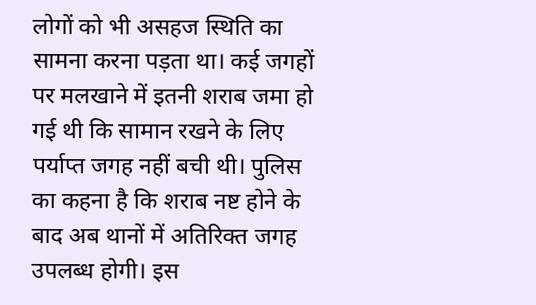लोगों को भी असहज स्थिति का सामना करना पड़ता था। कई जगहों पर मलखाने में इतनी शराब जमा हो गई थी कि सामान रखने के लिए पर्याप्त जगह नहीं बची थी। पुलिस का कहना है कि शराब नष्ट होने के बाद अब थानों में अतिरिक्त जगह उपलब्ध होगी। इस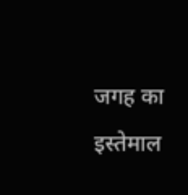जगह का इस्तेमाल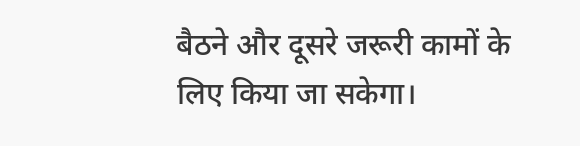बैठने और दूसरे जरूरी कामों के लिए किया जा सकेगा।